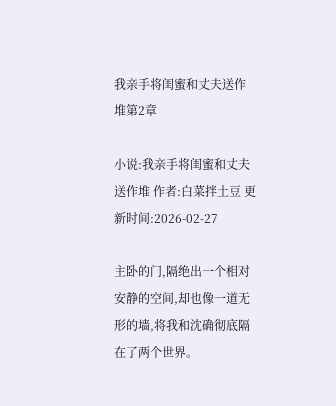我亲手将闺蜜和丈夫送作堆第2章

小说:我亲手将闺蜜和丈夫送作堆 作者:白菜拌土豆 更新时间:2026-02-27

主卧的门,隔绝出一个相对安静的空间,却也像一道无形的墙,将我和沈确彻底隔在了两个世界。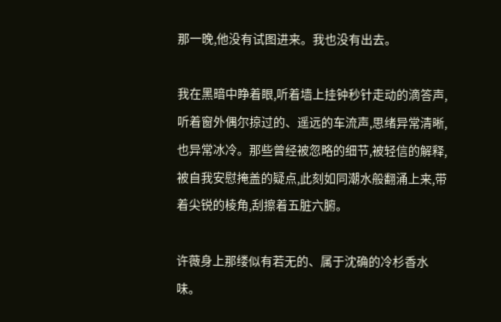那一晚,他没有试图进来。我也没有出去。

我在黑暗中睁着眼,听着墙上挂钟秒针走动的滴答声,听着窗外偶尔掠过的、遥远的车流声,思绪异常清晰,也异常冰冷。那些曾经被忽略的细节,被轻信的解释,被自我安慰掩盖的疑点,此刻如同潮水般翻涌上来,带着尖锐的棱角,刮擦着五脏六腑。

许薇身上那缕似有若无的、属于沈确的冷杉香水味。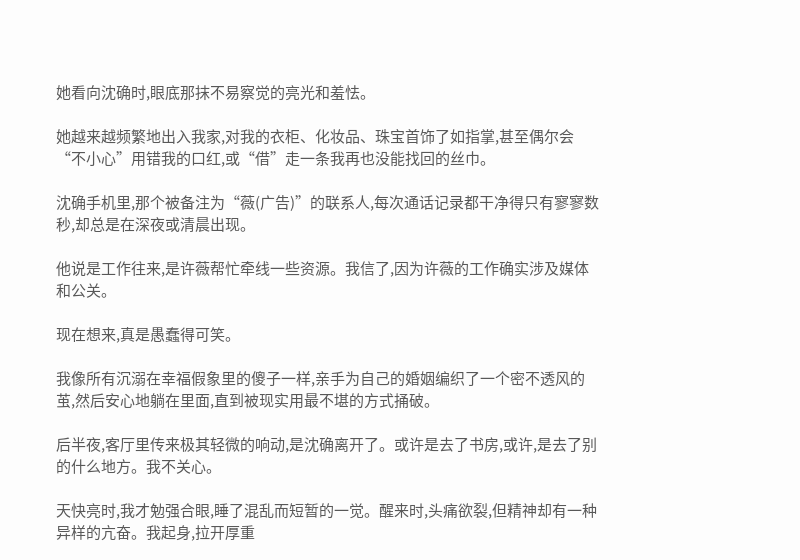她看向沈确时,眼底那抹不易察觉的亮光和羞怯。

她越来越频繁地出入我家,对我的衣柜、化妆品、珠宝首饰了如指掌,甚至偶尔会“不小心”用错我的口红,或“借”走一条我再也没能找回的丝巾。

沈确手机里,那个被备注为“薇(广告)”的联系人,每次通话记录都干净得只有寥寥数秒,却总是在深夜或清晨出现。

他说是工作往来,是许薇帮忙牵线一些资源。我信了,因为许薇的工作确实涉及媒体和公关。

现在想来,真是愚蠢得可笑。

我像所有沉溺在幸福假象里的傻子一样,亲手为自己的婚姻编织了一个密不透风的茧,然后安心地躺在里面,直到被现实用最不堪的方式捅破。

后半夜,客厅里传来极其轻微的响动,是沈确离开了。或许是去了书房,或许,是去了别的什么地方。我不关心。

天快亮时,我才勉强合眼,睡了混乱而短暂的一觉。醒来时,头痛欲裂,但精神却有一种异样的亢奋。我起身,拉开厚重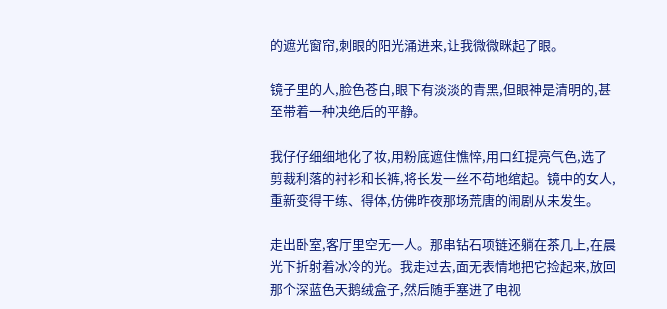的遮光窗帘,刺眼的阳光涌进来,让我微微眯起了眼。

镜子里的人,脸色苍白,眼下有淡淡的青黑,但眼神是清明的,甚至带着一种决绝后的平静。

我仔仔细细地化了妆,用粉底遮住憔悴,用口红提亮气色,选了剪裁利落的衬衫和长裤,将长发一丝不苟地绾起。镜中的女人,重新变得干练、得体,仿佛昨夜那场荒唐的闹剧从未发生。

走出卧室,客厅里空无一人。那串钻石项链还躺在茶几上,在晨光下折射着冰冷的光。我走过去,面无表情地把它捡起来,放回那个深蓝色天鹅绒盒子,然后随手塞进了电视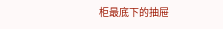柜最底下的抽屉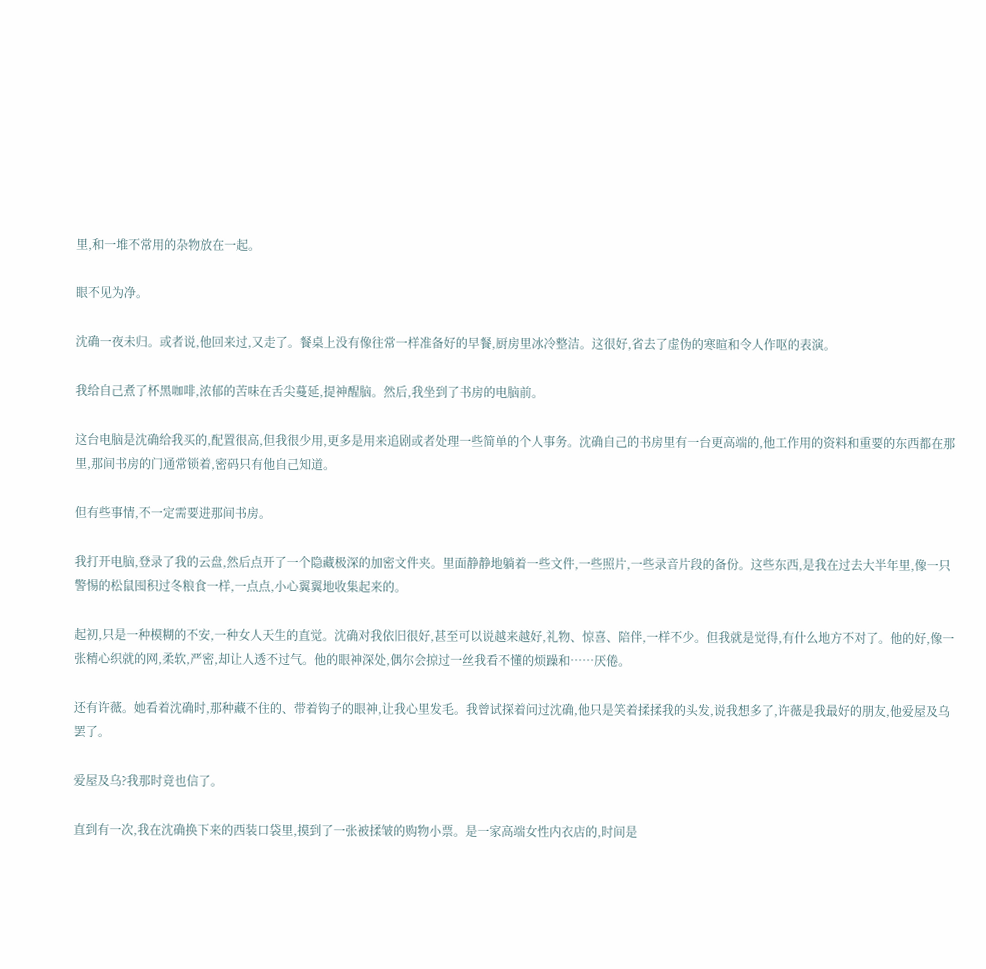里,和一堆不常用的杂物放在一起。

眼不见为净。

沈确一夜未归。或者说,他回来过,又走了。餐桌上没有像往常一样准备好的早餐,厨房里冰冷整洁。这很好,省去了虚伪的寒暄和令人作呕的表演。

我给自己煮了杯黑咖啡,浓郁的苦味在舌尖蔓延,提神醒脑。然后,我坐到了书房的电脑前。

这台电脑是沈确给我买的,配置很高,但我很少用,更多是用来追剧或者处理一些简单的个人事务。沈确自己的书房里有一台更高端的,他工作用的资料和重要的东西都在那里,那间书房的门通常锁着,密码只有他自己知道。

但有些事情,不一定需要进那间书房。

我打开电脑,登录了我的云盘,然后点开了一个隐藏极深的加密文件夹。里面静静地躺着一些文件,一些照片,一些录音片段的备份。这些东西,是我在过去大半年里,像一只警惕的松鼠囤积过冬粮食一样,一点点,小心翼翼地收集起来的。

起初,只是一种模糊的不安,一种女人天生的直觉。沈确对我依旧很好,甚至可以说越来越好,礼物、惊喜、陪伴,一样不少。但我就是觉得,有什么地方不对了。他的好,像一张精心织就的网,柔软,严密,却让人透不过气。他的眼神深处,偶尔会掠过一丝我看不懂的烦躁和……厌倦。

还有许薇。她看着沈确时,那种藏不住的、带着钩子的眼神,让我心里发毛。我曾试探着问过沈确,他只是笑着揉揉我的头发,说我想多了,许薇是我最好的朋友,他爱屋及乌罢了。

爱屋及乌?我那时竟也信了。

直到有一次,我在沈确换下来的西装口袋里,摸到了一张被揉皱的购物小票。是一家高端女性内衣店的,时间是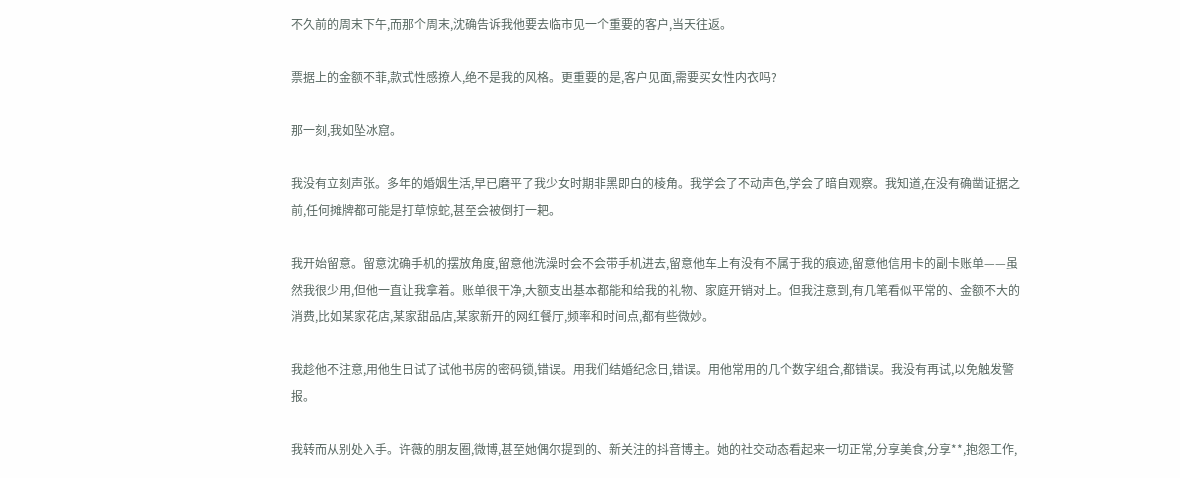不久前的周末下午,而那个周末,沈确告诉我他要去临市见一个重要的客户,当天往返。

票据上的金额不菲,款式性感撩人,绝不是我的风格。更重要的是,客户见面,需要买女性内衣吗?

那一刻,我如坠冰窟。

我没有立刻声张。多年的婚姻生活,早已磨平了我少女时期非黑即白的棱角。我学会了不动声色,学会了暗自观察。我知道,在没有确凿证据之前,任何摊牌都可能是打草惊蛇,甚至会被倒打一耙。

我开始留意。留意沈确手机的摆放角度,留意他洗澡时会不会带手机进去,留意他车上有没有不属于我的痕迹,留意他信用卡的副卡账单——虽然我很少用,但他一直让我拿着。账单很干净,大额支出基本都能和给我的礼物、家庭开销对上。但我注意到,有几笔看似平常的、金额不大的消费,比如某家花店,某家甜品店,某家新开的网红餐厅,频率和时间点,都有些微妙。

我趁他不注意,用他生日试了试他书房的密码锁,错误。用我们结婚纪念日,错误。用他常用的几个数字组合,都错误。我没有再试,以免触发警报。

我转而从别处入手。许薇的朋友圈,微博,甚至她偶尔提到的、新关注的抖音博主。她的社交动态看起来一切正常,分享美食,分享**,抱怨工作,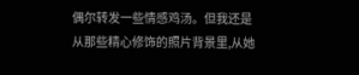偶尔转发一些情感鸡汤。但我还是从那些精心修饰的照片背景里,从她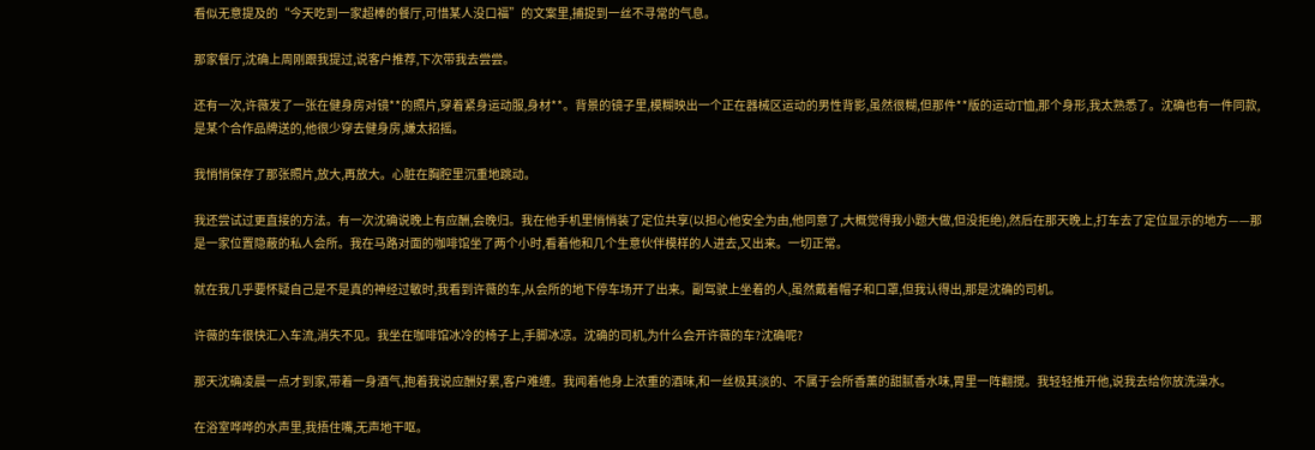看似无意提及的“今天吃到一家超棒的餐厅,可惜某人没口福”的文案里,捕捉到一丝不寻常的气息。

那家餐厅,沈确上周刚跟我提过,说客户推荐,下次带我去尝尝。

还有一次,许薇发了一张在健身房对镜**的照片,穿着紧身运动服,身材**。背景的镜子里,模糊映出一个正在器械区运动的男性背影,虽然很糊,但那件**版的运动T恤,那个身形,我太熟悉了。沈确也有一件同款,是某个合作品牌送的,他很少穿去健身房,嫌太招摇。

我悄悄保存了那张照片,放大,再放大。心脏在胸腔里沉重地跳动。

我还尝试过更直接的方法。有一次沈确说晚上有应酬,会晚归。我在他手机里悄悄装了定位共享(以担心他安全为由,他同意了,大概觉得我小题大做,但没拒绝),然后在那天晚上,打车去了定位显示的地方——那是一家位置隐蔽的私人会所。我在马路对面的咖啡馆坐了两个小时,看着他和几个生意伙伴模样的人进去,又出来。一切正常。

就在我几乎要怀疑自己是不是真的神经过敏时,我看到许薇的车,从会所的地下停车场开了出来。副驾驶上坐着的人,虽然戴着帽子和口罩,但我认得出,那是沈确的司机。

许薇的车很快汇入车流,消失不见。我坐在咖啡馆冰冷的椅子上,手脚冰凉。沈确的司机,为什么会开许薇的车?沈确呢?

那天沈确凌晨一点才到家,带着一身酒气,抱着我说应酬好累,客户难缠。我闻着他身上浓重的酒味,和一丝极其淡的、不属于会所香薰的甜腻香水味,胃里一阵翻搅。我轻轻推开他,说我去给你放洗澡水。

在浴室哗哗的水声里,我捂住嘴,无声地干呕。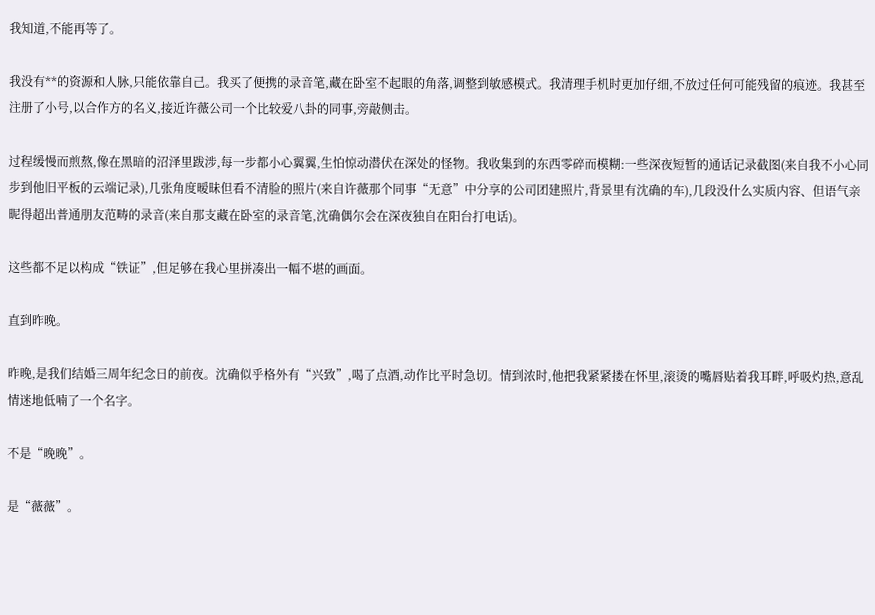我知道,不能再等了。

我没有**的资源和人脉,只能依靠自己。我买了便携的录音笔,藏在卧室不起眼的角落,调整到敏感模式。我清理手机时更加仔细,不放过任何可能残留的痕迹。我甚至注册了小号,以合作方的名义,接近许薇公司一个比较爱八卦的同事,旁敲侧击。

过程缓慢而煎熬,像在黑暗的沼泽里跋涉,每一步都小心翼翼,生怕惊动潜伏在深处的怪物。我收集到的东西零碎而模糊:一些深夜短暂的通话记录截图(来自我不小心同步到他旧平板的云端记录),几张角度暧昧但看不清脸的照片(来自许薇那个同事“无意”中分享的公司团建照片,背景里有沈确的车),几段没什么实质内容、但语气亲昵得超出普通朋友范畴的录音(来自那支藏在卧室的录音笔,沈确偶尔会在深夜独自在阳台打电话)。

这些都不足以构成“铁证”,但足够在我心里拼凑出一幅不堪的画面。

直到昨晚。

昨晚,是我们结婚三周年纪念日的前夜。沈确似乎格外有“兴致”,喝了点酒,动作比平时急切。情到浓时,他把我紧紧搂在怀里,滚烫的嘴唇贴着我耳畔,呼吸灼热,意乱情迷地低喃了一个名字。

不是“晚晚”。

是“薇薇”。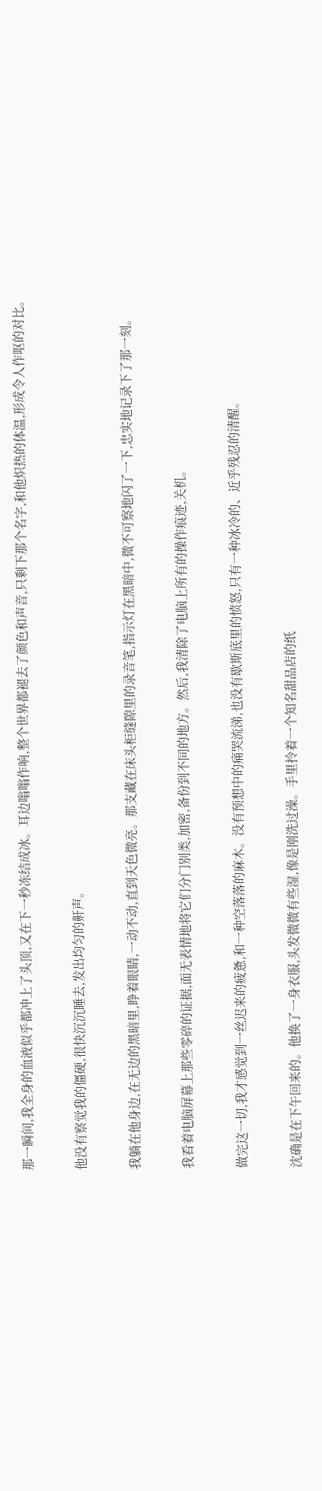那一瞬间,我全身的血液似乎都冲上了头顶,又在下一秒冻结成冰。耳边嗡嗡作响,整个世界都褪去了颜色和声音,只剩下那个名字,和他炽热的体温,形成令人作呕的对比。

他没有察觉我的僵硬,很快沉沉睡去,发出均匀的鼾声。

我躺在他身边,在无边的黑暗里,睁着眼睛,一动不动,直到天色微亮。那支藏在床头柜缝隙里的录音笔,指示灯在黑暗中,微不可察地闪了一下,忠实地记录下了那一刻。

我看着电脑屏幕上那些零碎的证据,面无表情地将它们分门别类,加密,备份到不同的地方。然后,我清除了电脑上所有的操作痕迹,关机。

做完这一切,我才感觉到一丝迟来的疲惫,和一种空落落的麻木。没有预想中的痛哭流涕,也没有歇斯底里的愤怒,只有一种冰冷的、近乎残忍的清醒。

沈确是在下午回来的。他换了一身衣服,头发微微有些湿,像是刚洗过澡。手里拎着一个知名甜品店的纸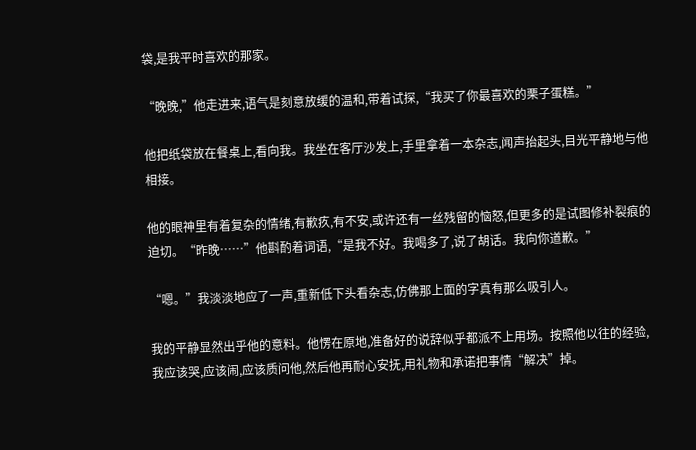袋,是我平时喜欢的那家。

“晚晚,”他走进来,语气是刻意放缓的温和,带着试探,“我买了你最喜欢的栗子蛋糕。”

他把纸袋放在餐桌上,看向我。我坐在客厅沙发上,手里拿着一本杂志,闻声抬起头,目光平静地与他相接。

他的眼神里有着复杂的情绪,有歉疚,有不安,或许还有一丝残留的恼怒,但更多的是试图修补裂痕的迫切。“昨晚……”他斟酌着词语,“是我不好。我喝多了,说了胡话。我向你道歉。”

“嗯。”我淡淡地应了一声,重新低下头看杂志,仿佛那上面的字真有那么吸引人。

我的平静显然出乎他的意料。他愣在原地,准备好的说辞似乎都派不上用场。按照他以往的经验,我应该哭,应该闹,应该质问他,然后他再耐心安抚,用礼物和承诺把事情“解决”掉。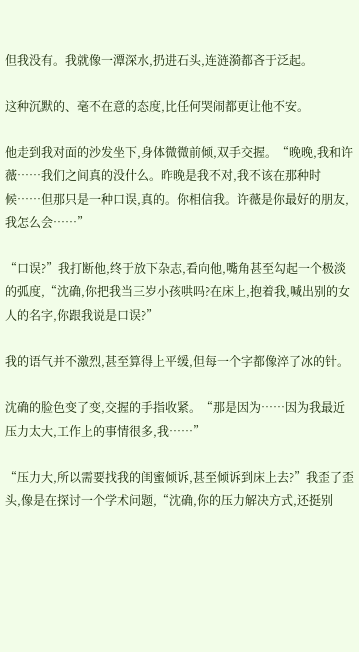但我没有。我就像一潭深水,扔进石头,连涟漪都吝于泛起。

这种沉默的、毫不在意的态度,比任何哭闹都更让他不安。

他走到我对面的沙发坐下,身体微微前倾,双手交握。“晚晚,我和许薇……我们之间真的没什么。昨晚是我不对,我不该在那种时候……但那只是一种口误,真的。你相信我。许薇是你最好的朋友,我怎么会……”

“口误?”我打断他,终于放下杂志,看向他,嘴角甚至勾起一个极淡的弧度,“沈确,你把我当三岁小孩哄吗?在床上,抱着我,喊出别的女人的名字,你跟我说是口误?”

我的语气并不激烈,甚至算得上平缓,但每一个字都像淬了冰的针。

沈确的脸色变了变,交握的手指收紧。“那是因为……因为我最近压力太大,工作上的事情很多,我……”

“压力大,所以需要找我的闺蜜倾诉,甚至倾诉到床上去?”我歪了歪头,像是在探讨一个学术问题,“沈确,你的压力解决方式,还挺别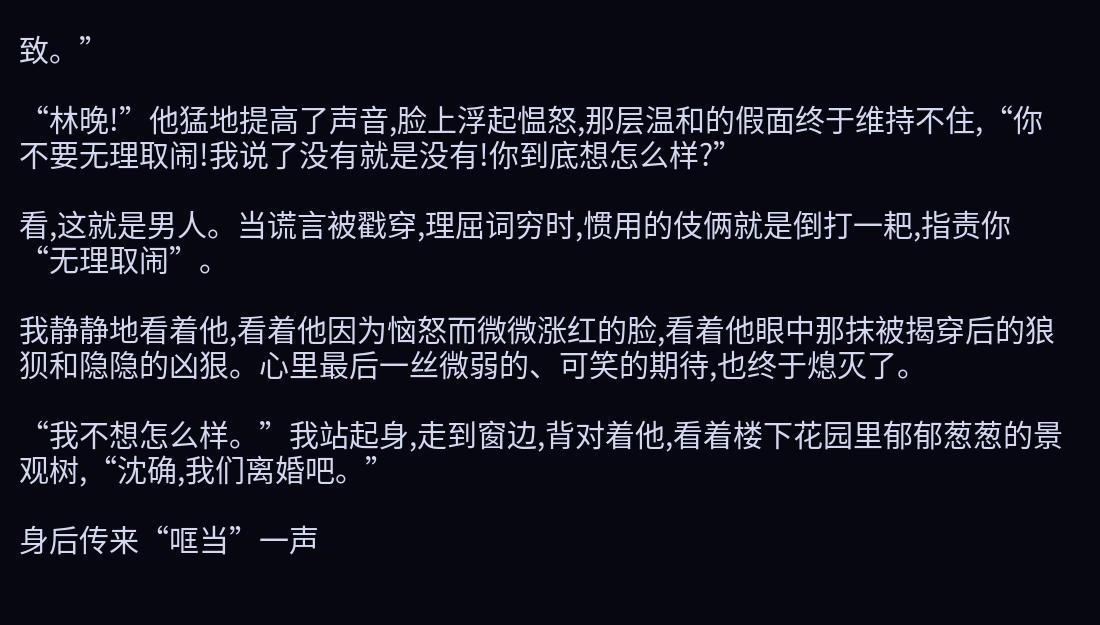致。”

“林晚!”他猛地提高了声音,脸上浮起愠怒,那层温和的假面终于维持不住,“你不要无理取闹!我说了没有就是没有!你到底想怎么样?”

看,这就是男人。当谎言被戳穿,理屈词穷时,惯用的伎俩就是倒打一耙,指责你“无理取闹”。

我静静地看着他,看着他因为恼怒而微微涨红的脸,看着他眼中那抹被揭穿后的狼狈和隐隐的凶狠。心里最后一丝微弱的、可笑的期待,也终于熄灭了。

“我不想怎么样。”我站起身,走到窗边,背对着他,看着楼下花园里郁郁葱葱的景观树,“沈确,我们离婚吧。”

身后传来“哐当”一声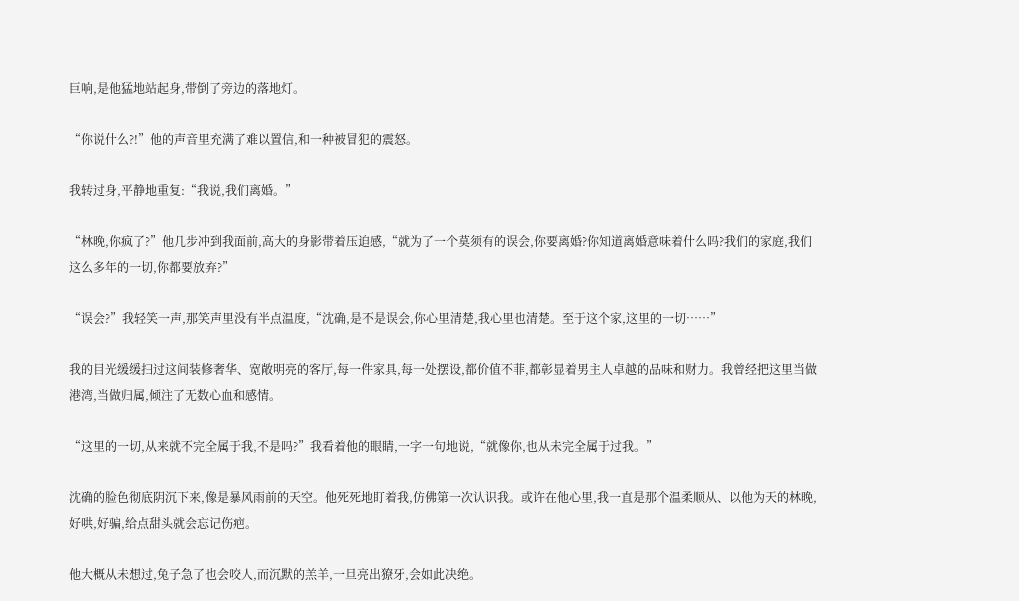巨响,是他猛地站起身,带倒了旁边的落地灯。

“你说什么?!”他的声音里充满了难以置信,和一种被冒犯的震怒。

我转过身,平静地重复:“我说,我们离婚。”

“林晚,你疯了?”他几步冲到我面前,高大的身影带着压迫感,“就为了一个莫须有的误会,你要离婚?你知道离婚意味着什么吗?我们的家庭,我们这么多年的一切,你都要放弃?”

“误会?”我轻笑一声,那笑声里没有半点温度,“沈确,是不是误会,你心里清楚,我心里也清楚。至于这个家,这里的一切……”

我的目光缓缓扫过这间装修奢华、宽敞明亮的客厅,每一件家具,每一处摆设,都价值不菲,都彰显着男主人卓越的品味和财力。我曾经把这里当做港湾,当做归属,倾注了无数心血和感情。

“这里的一切,从来就不完全属于我,不是吗?”我看着他的眼睛,一字一句地说,“就像你,也从未完全属于过我。”

沈确的脸色彻底阴沉下来,像是暴风雨前的天空。他死死地盯着我,仿佛第一次认识我。或许在他心里,我一直是那个温柔顺从、以他为天的林晚,好哄,好骗,给点甜头就会忘记伤疤。

他大概从未想过,兔子急了也会咬人,而沉默的羔羊,一旦亮出獠牙,会如此决绝。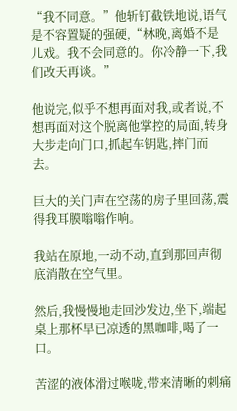“我不同意。”他斩钉截铁地说,语气是不容置疑的强硬,“林晚,离婚不是儿戏。我不会同意的。你冷静一下,我们改天再谈。”

他说完,似乎不想再面对我,或者说,不想再面对这个脱离他掌控的局面,转身大步走向门口,抓起车钥匙,摔门而去。

巨大的关门声在空荡的房子里回荡,震得我耳膜嗡嗡作响。

我站在原地,一动不动,直到那回声彻底消散在空气里。

然后,我慢慢地走回沙发边,坐下,端起桌上那杯早已凉透的黑咖啡,喝了一口。

苦涩的液体滑过喉咙,带来清晰的刺痛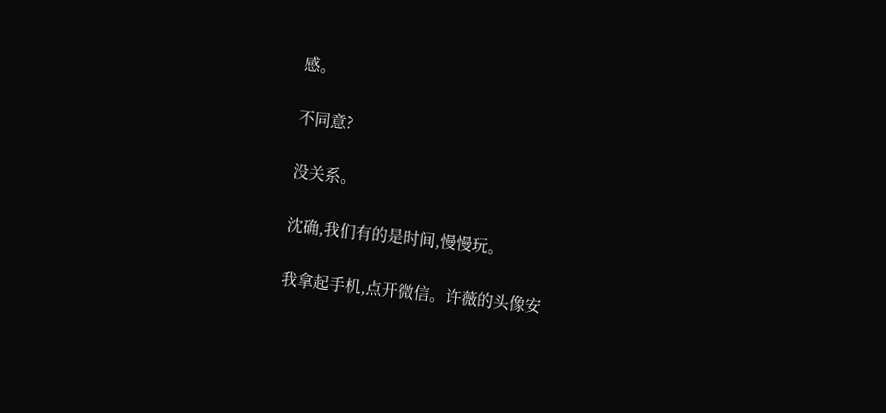感。

不同意?

没关系。

沈确,我们有的是时间,慢慢玩。

我拿起手机,点开微信。许薇的头像安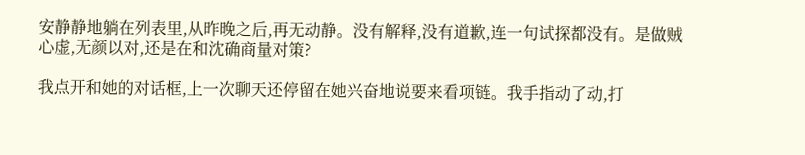安静静地躺在列表里,从昨晚之后,再无动静。没有解释,没有道歉,连一句试探都没有。是做贼心虚,无颜以对,还是在和沈确商量对策?

我点开和她的对话框,上一次聊天还停留在她兴奋地说要来看项链。我手指动了动,打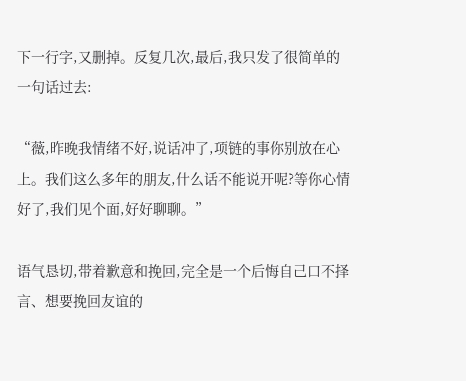下一行字,又删掉。反复几次,最后,我只发了很简单的一句话过去:

“薇,昨晚我情绪不好,说话冲了,项链的事你别放在心上。我们这么多年的朋友,什么话不能说开呢?等你心情好了,我们见个面,好好聊聊。”

语气恳切,带着歉意和挽回,完全是一个后悔自己口不择言、想要挽回友谊的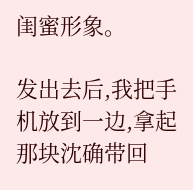闺蜜形象。

发出去后,我把手机放到一边,拿起那块沈确带回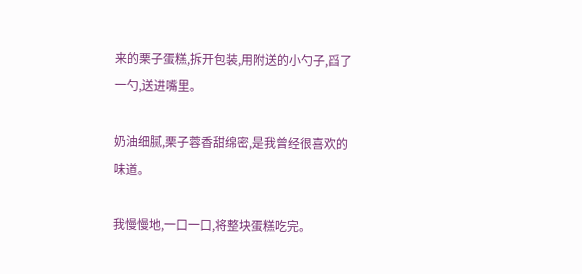来的栗子蛋糕,拆开包装,用附送的小勺子,舀了一勺,送进嘴里。

奶油细腻,栗子蓉香甜绵密,是我曾经很喜欢的味道。

我慢慢地,一口一口,将整块蛋糕吃完。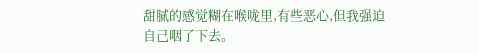甜腻的感觉糊在喉咙里,有些恶心,但我强迫自己咽了下去。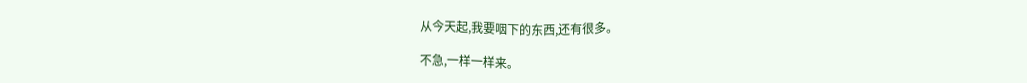从今天起,我要咽下的东西,还有很多。

不急,一样一样来。